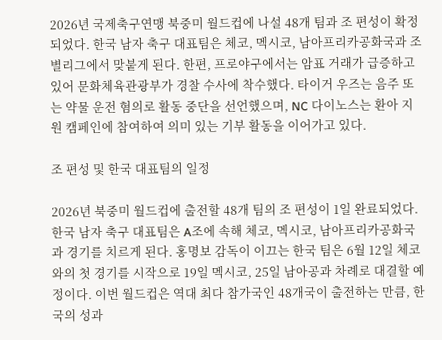2026년 국제축구연맹 북중미 월드컵에 나설 48개 팀과 조 편성이 확정되었다. 한국 남자 축구 대표팀은 체코, 멕시코, 남아프리카공화국과 조별리그에서 맞붙게 된다. 한편, 프로야구에서는 암표 거래가 급증하고 있어 문화체육관광부가 경찰 수사에 착수했다. 타이거 우즈는 음주 또는 약물 운전 혐의로 활동 중단을 선언했으며, NC 다이노스는 환아 지원 캠페인에 참여하여 의미 있는 기부 활동을 이어가고 있다.

조 편성 및 한국 대표팀의 일정

2026년 북중미 월드컵에 출전할 48개 팀의 조 편성이 1일 완료되었다. 한국 남자 축구 대표팀은 A조에 속해 체코, 멕시코, 남아프리카공화국과 경기를 치르게 된다. 홍명보 감독이 이끄는 한국 팀은 6월 12일 체코와의 첫 경기를 시작으로 19일 멕시코, 25일 남아공과 차례로 대결할 예정이다. 이번 월드컵은 역대 최다 참가국인 48개국이 출전하는 만큼, 한국의 성과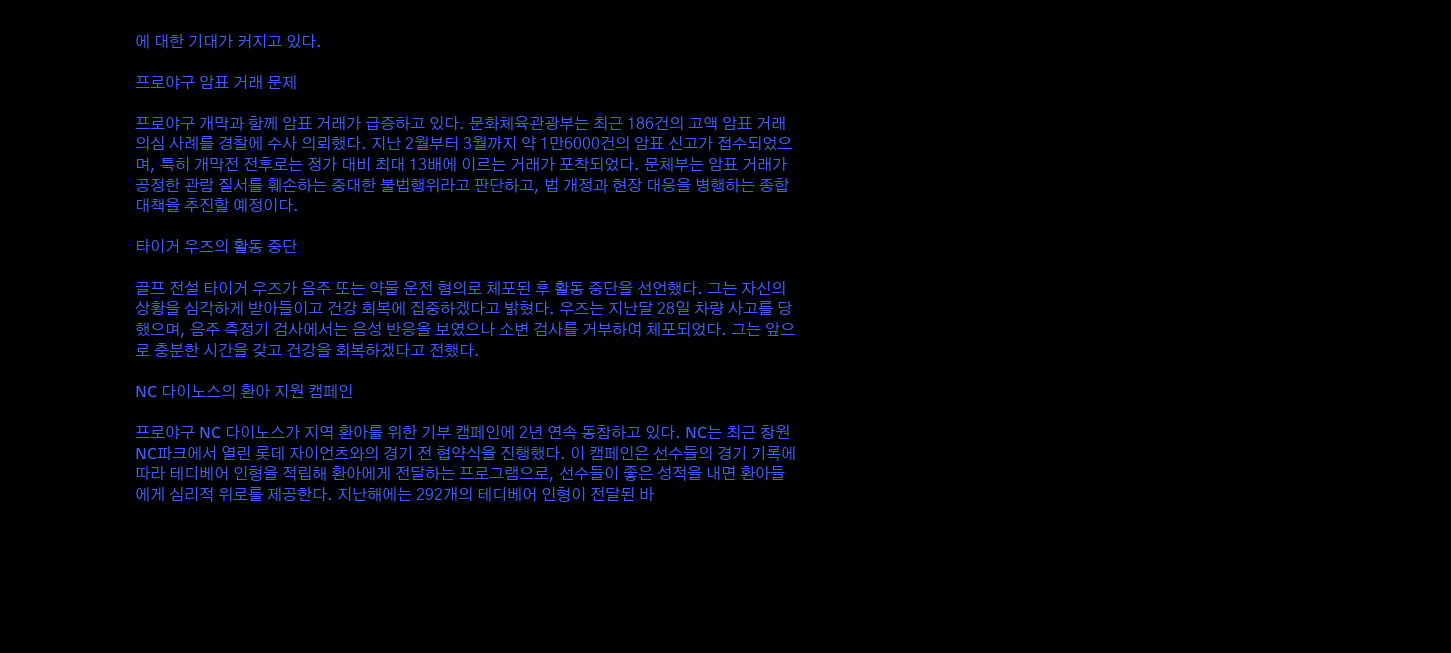에 대한 기대가 커지고 있다.

프로야구 암표 거래 문제

프로야구 개막과 함께 암표 거래가 급증하고 있다. 문화체육관광부는 최근 186건의 고액 암표 거래 의심 사례를 경찰에 수사 의뢰했다. 지난 2월부터 3월까지 약 1만6000건의 암표 신고가 접수되었으며, 특히 개막전 전후로는 정가 대비 최대 13배에 이르는 거래가 포착되었다. 문체부는 암표 거래가 공정한 관람 질서를 훼손하는 중대한 불법행위라고 판단하고, 법 개정과 현장 대응을 병행하는 종합 대책을 추진할 예정이다.

타이거 우즈의 활동 중단

골프 전설 타이거 우즈가 음주 또는 약물 운전 혐의로 체포된 후 활동 중단을 선언했다. 그는 자신의 상황을 심각하게 받아들이고 건강 회복에 집중하겠다고 밝혔다. 우즈는 지난달 28일 차량 사고를 당했으며, 음주 측정기 검사에서는 음성 반응을 보였으나 소변 검사를 거부하여 체포되었다. 그는 앞으로 충분한 시간을 갖고 건강을 회복하겠다고 전했다.

NC 다이노스의 환아 지원 캠페인

프로야구 NC 다이노스가 지역 환아를 위한 기부 캠페인에 2년 연속 동참하고 있다. NC는 최근 창원NC파크에서 열린 롯데 자이언츠와의 경기 전 협약식을 진행했다. 이 캠페인은 선수들의 경기 기록에 따라 테디베어 인형을 적립해 환아에게 전달하는 프로그램으로, 선수들이 좋은 성적을 내면 환아들에게 심리적 위로를 제공한다. 지난해에는 292개의 테디베어 인형이 전달된 바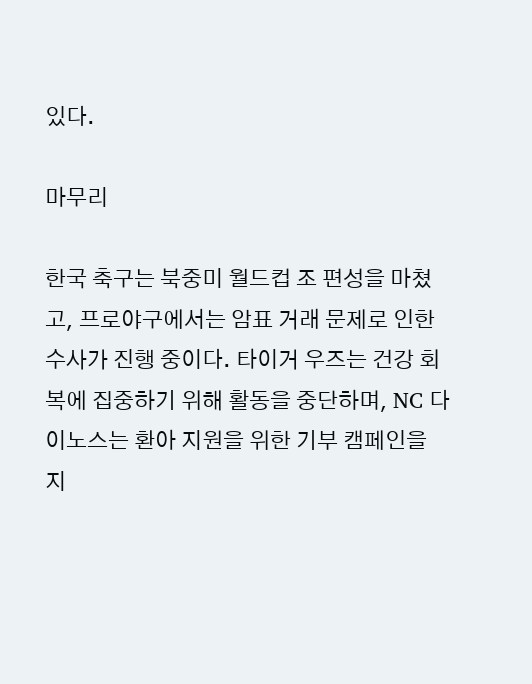있다.

마무리

한국 축구는 북중미 월드컵 조 편성을 마쳤고, 프로야구에서는 암표 거래 문제로 인한 수사가 진행 중이다. 타이거 우즈는 건강 회복에 집중하기 위해 활동을 중단하며, NC 다이노스는 환아 지원을 위한 기부 캠페인을 지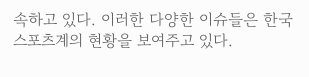속하고 있다. 이러한 다양한 이슈들은 한국 스포츠계의 현황을 보여주고 있다.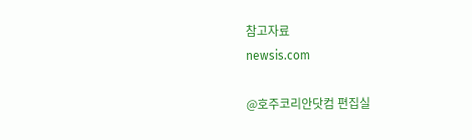참고자료
newsis.com

@호주코리안닷컴 편집실